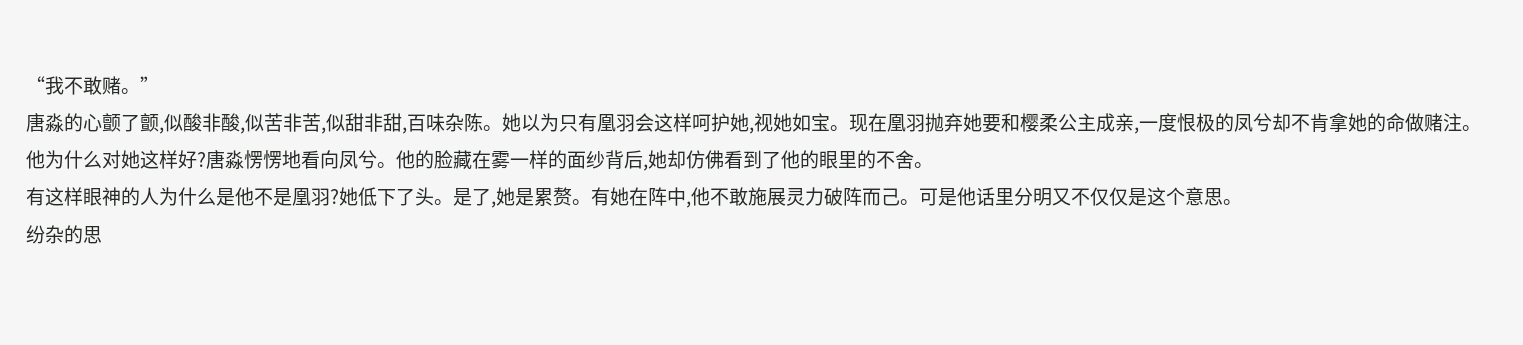“我不敢赌。”
唐淼的心颤了颤,似酸非酸,似苦非苦,似甜非甜,百味杂陈。她以为只有凰羽会这样呵护她,视她如宝。现在凰羽抛弃她要和樱柔公主成亲,一度恨极的凤兮却不肯拿她的命做赌注。他为什么对她这样好?唐淼愣愣地看向凤兮。他的脸藏在雾一样的面纱背后,她却仿佛看到了他的眼里的不舍。
有这样眼神的人为什么是他不是凰羽?她低下了头。是了,她是累赘。有她在阵中,他不敢施展灵力破阵而己。可是他话里分明又不仅仅是这个意思。
纷杂的思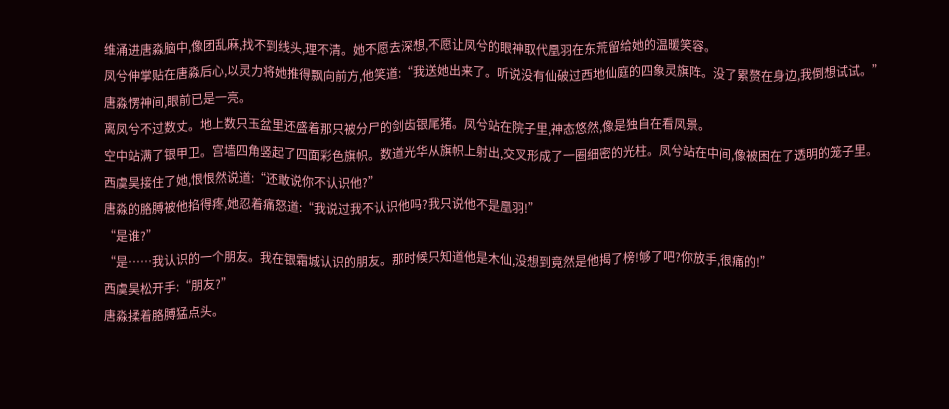维涌进唐淼脑中,像团乱麻,找不到线头,理不清。她不愿去深想,不愿让凤兮的眼神取代凰羽在东荒留给她的温暖笑容。
凤兮伸掌贴在唐淼后心,以灵力将她推得飘向前方,他笑道:“我送她出来了。听说没有仙破过西地仙庭的四象灵旗阵。没了累赘在身边,我倒想试试。”
唐淼愣神间,眼前已是一亮。
离凤兮不过数丈。地上数只玉盆里还盛着那只被分尸的剑齿银尾猪。凤兮站在院子里,神态悠然,像是独自在看凤景。
空中站满了银甲卫。宫墙四角竖起了四面彩色旗帜。数道光华从旗帜上射出,交叉形成了一圈细密的光柱。凤兮站在中间,像被困在了透明的笼子里。
西虞昊接住了她,恨恨然说道:“还敢说你不认识他?”
唐淼的胳膊被他掐得疼,她忍着痛怒道:“我说过我不认识他吗?我只说他不是凰羽!”
“是谁?”
“是……我认识的一个朋友。我在银霜城认识的朋友。那时候只知道他是木仙,没想到竟然是他揭了榜!够了吧?你放手,很痛的!”
西虞昊松开手:“朋友?”
唐淼揉着胳膊猛点头。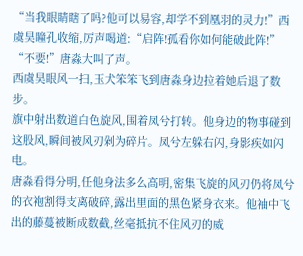“当我眼睛瞎了吗?他可以易容,却学不到凰羽的灵力!”西虞昊瞳孔收缩,厉声喝道:“启阵!孤看你如何能破此阵!”
“不要!”唐淼大叫了声。
西虞昊眼风一扫,玉犬笨笨飞到唐淼身边拉着她后退了数步。
旗中射出数道白色旋风,围着凤兮打转。他身边的物事碰到这股风,瞬间被风刃剁为碎片。凤兮左躲右闪,身影疾如闪电。
唐淼看得分明,任他身法多么高明,密集飞旋的风刃仍将凤兮的衣袍割得支离破碎,露出里面的黑色紧身衣来。他袖中飞出的藤蔓被断成数截,丝毫抵抗不住风刃的威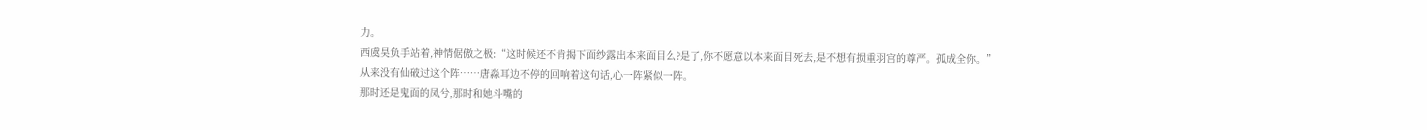力。
西虞昊负手站着,神情倨傲之极:“这时候还不肯揭下面纱露出本来面目么?是了,你不愿意以本来面目死去,是不想有损重羽宫的尊严。孤成全你。”
从来没有仙破过这个阵……唐淼耳边不停的回响着这句话,心一阵紧似一阵。
那时还是鬼面的凤兮,那时和她斗嘴的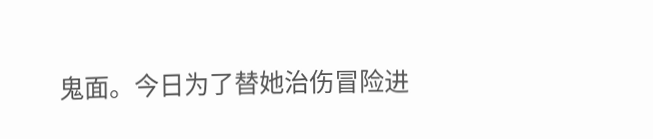鬼面。今日为了替她治伤冒险进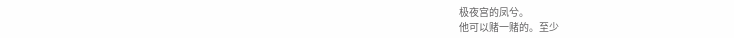极夜宫的凤兮。
他可以赌一赌的。至少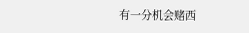有一分机会赌西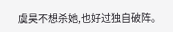虞昊不想杀她,也好过独自破阵。